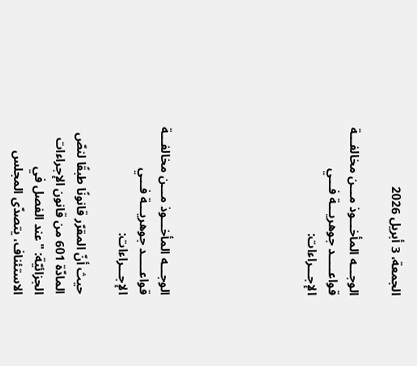الجمعة، 3 أبريل 2026

الوجـــه المأخـــوذ مـــن مخالفـــة قواعـــــد جوهريـــة فـــي الإجـــراءات:






الوجـــه المأخـــوذ مـــن مخالفـــة قواعـــــد جوهريـــة فـــي الإجـــراءات:

حيث أنّ المقرّر قانونًا طبقًا لنصّ المادّة 601 من قانون الإجراءات الجزائيّة: "عند الفصل في الاستئناف، يتصدّى المجلس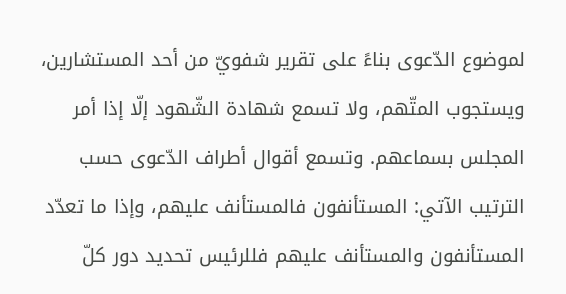لموضوع الدّعوى بناءً على تقرير شفويّ من أحد المستشارين، ويستجوب المتّهم، ولا تسمع شهادة الشّهود إلّا إذا أمر المجلس بسماعهم. وتسمع أقوال أطراف الدّعوى حسب الترتيب الآتي: المستأنفون فالمستأنف عليهم، وإذا ما تعدّد المستأنفون والمستأنف عليهم فللرئيس تحديد دور كلّ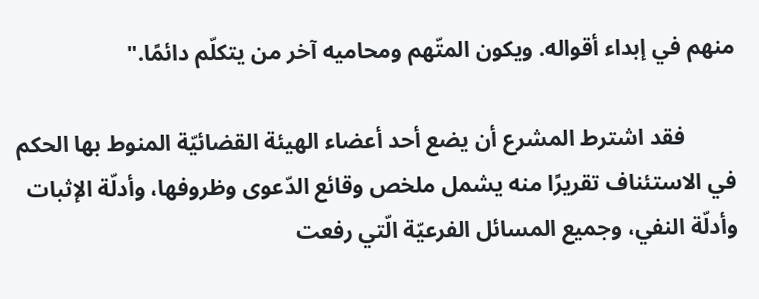منهم في إبداء أقواله. ويكون المتّهم ومحاميه آخر من يتكلّم دائمًا."

         فقد اشترط المشرع أن يضع أحد أعضاء الهيئة القضائيّة المنوط بها الحكم في الاستئناف تقريرًا منه يشمل ملخص وقائع الدّعوى وظروفها، وأدلّة الإثبات وأدلّة النفي، وجميع المسائل الفرعيّة الّتي رفعت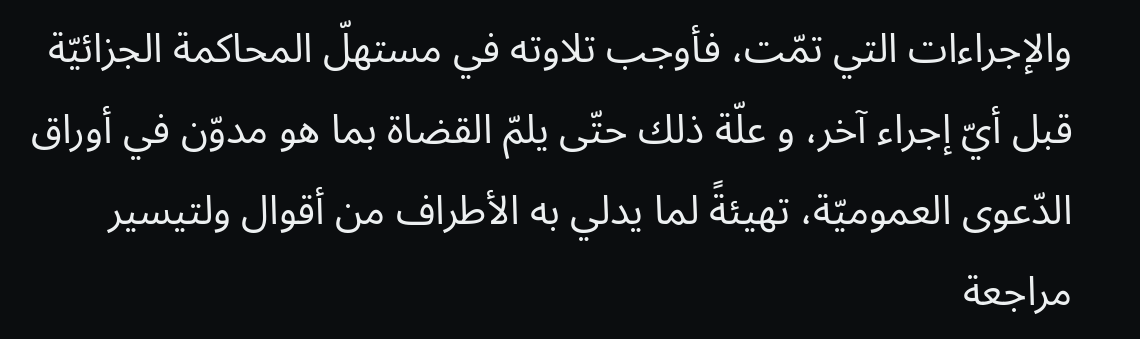والإجراءات التي تمّت، فأوجب تلاوته في مستهلّ المحاكمة الجزائيّة قبل أيّ إجراء آخر، و علّة ذلك حتّى يلمّ القضاة بما هو مدوّن في أوراق الدّعوى العموميّة، تهيئةً لما يدلي به الأطراف من أقوال ولتيسير مراجعة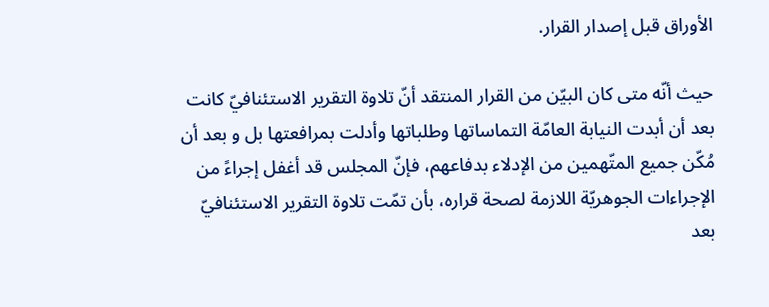الأوراق قبل إصدار القرار.

حيث أنّه متى كان البيّن من القرار المنتقد أنّ تلاوة التقرير الاستئنافيّ كانت بعد أن أبدت النيابة العامّة التماساتها وطلباتها وأدلت بمرافعتها بل و بعد أن مُكّن جميع المتّهمين من الإدلاء بدفاعهم، فإنّ المجلس قد أغفل إجراءً من الإجراءات الجوهريّة اللازمة لصحة قراره، بأن تمّت تلاوة التقرير الاستئنافيّ بعد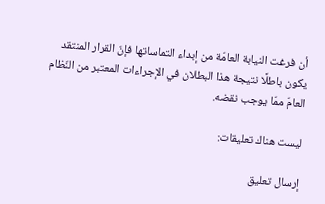أن فرغت النيابة العامّة من إبداء التماساتها فإنّ القرار المنتقد يكون باطلًا نتيجة هذا البطلان في الإجراءات المعتبر من النّظام العامّ ممّا يوجب نقضه.

ليست هناك تعليقات:

إرسال تعليق